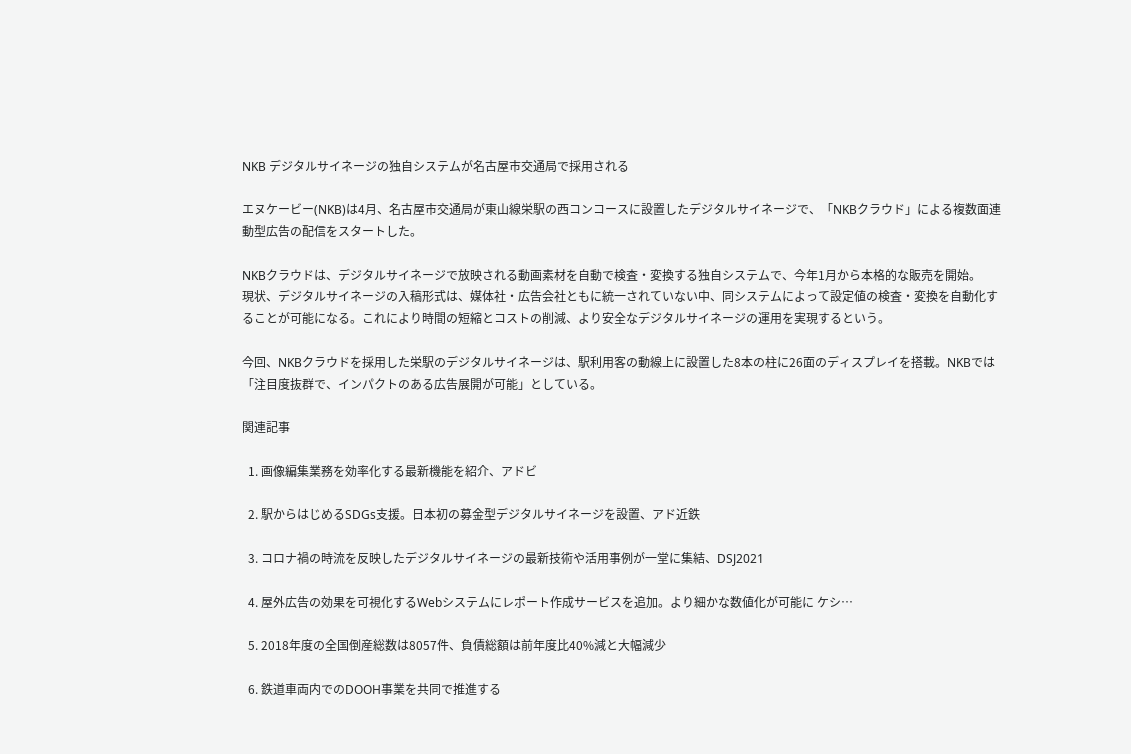NKB デジタルサイネージの独自システムが名古屋市交通局で採用される

エヌケービー(NKB)は4月、名古屋市交通局が東山線栄駅の西コンコースに設置したデジタルサイネージで、「NKBクラウド」による複数面連動型広告の配信をスタートした。

NKBクラウドは、デジタルサイネージで放映される動画素材を自動で検査・変換する独自システムで、今年1月から本格的な販売を開始。
現状、デジタルサイネージの入稿形式は、媒体社・広告会社ともに統一されていない中、同システムによって設定値の検査・変換を自動化することが可能になる。これにより時間の短縮とコストの削減、より安全なデジタルサイネージの運用を実現するという。

今回、NKBクラウドを採用した栄駅のデジタルサイネージは、駅利用客の動線上に設置した8本の柱に26面のディスプレイを搭載。NKBでは「注目度抜群で、インパクトのある広告展開が可能」としている。

関連記事

  1. 画像編集業務を効率化する最新機能を紹介、アドビ

  2. 駅からはじめるSDGs支援。日本初の募金型デジタルサイネージを設置、アド近鉄

  3. コロナ禍の時流を反映したデジタルサイネージの最新技術や活用事例が一堂に集結、DSJ2021

  4. 屋外広告の効果を可視化するWebシステムにレポート作成サービスを追加。より細かな数値化が可能に ケシ…

  5. 2018年度の全国倒産総数は8057件、負債総額は前年度比40%減と大幅減少

  6. 鉄道車両内でのDOOH事業を共同で推進する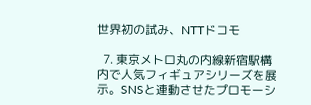世界初の試み、NTTドコモ

  7. 東京メトロ丸の内線新宿駅構内で人気フィギュアシリーズを展示。SNSと連動させたプロモーシ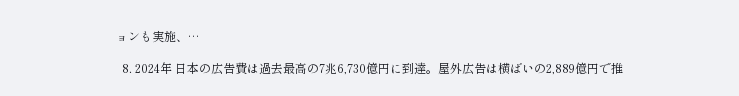ョンも実施、…

  8. 2024年 日本の広告費は過去最高の7兆6,730億円に到達。屋外広告は横ばいの2,889億円で推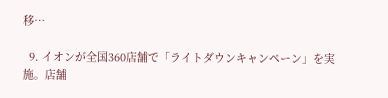移…

  9. イオンが全国360店舗で「ライトダウンキャンペーン」を実施。店舗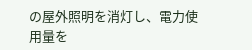の屋外照明を消灯し、電力使用量を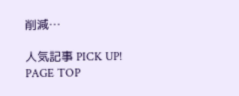削減…

人気記事 PICK UP!
PAGE TOP